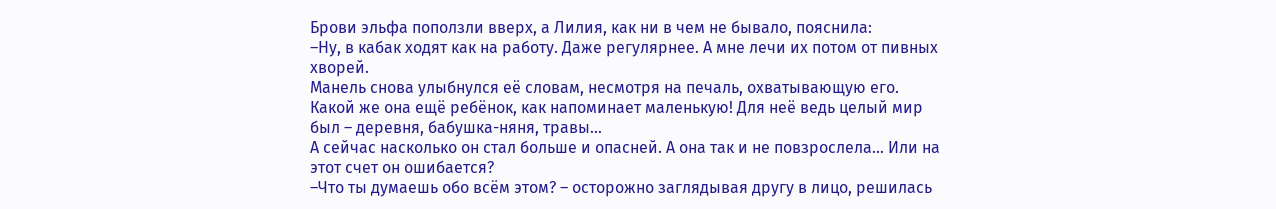Брови эльфа поползли вверх, а Лилия, как ни в чем не бывало, пояснила:
–Ну, в кабак ходят как на работу. Даже регулярнее. А мне лечи их потом от пивных хворей.
Манель снова улыбнулся её словам, несмотря на печаль, охватывающую его. Какой же она ещё ребёнок, как напоминает маленькую! Для неё ведь целый мир был – деревня, бабушка-няня, травы…
А сейчас насколько он стал больше и опасней. А она так и не повзрослела… Или на этот счет он ошибается?
–Что ты думаешь обо всём этом? – осторожно заглядывая другу в лицо, решилась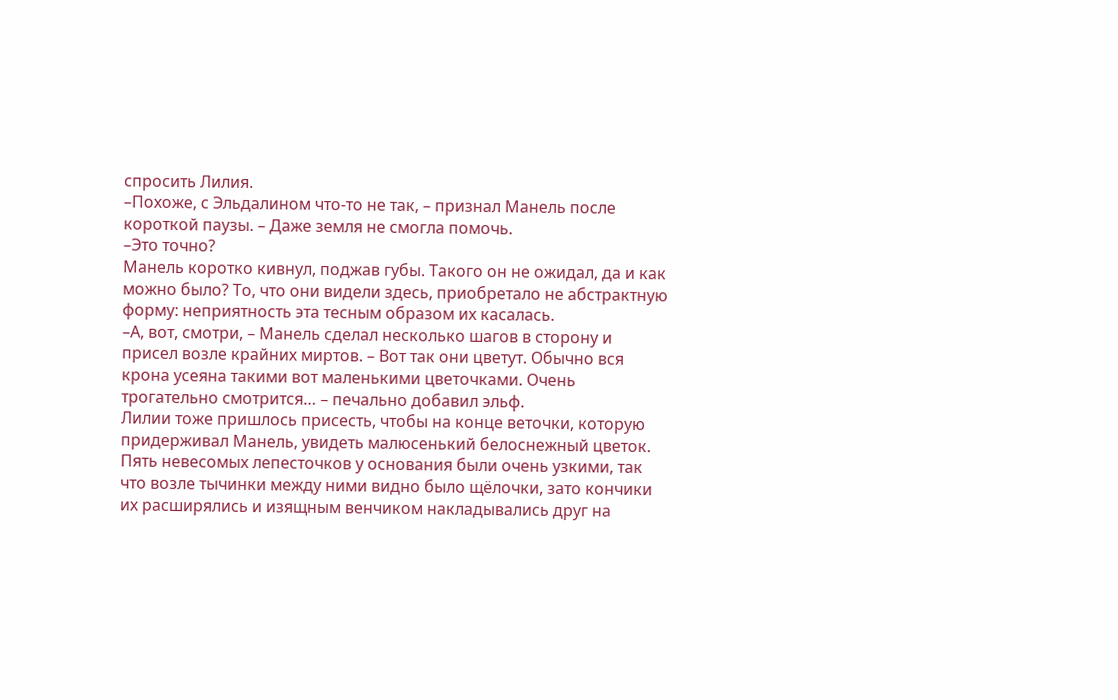спросить Лилия.
–Похоже, с Эльдалином что-то не так, – признал Манель после короткой паузы. – Даже земля не смогла помочь.
–Это точно?
Манель коротко кивнул, поджав губы. Такого он не ожидал, да и как можно было? То, что они видели здесь, приобретало не абстрактную форму: неприятность эта тесным образом их касалась.
–А, вот, смотри, – Манель сделал несколько шагов в сторону и присел возле крайних миртов. – Вот так они цветут. Обычно вся крона усеяна такими вот маленькими цветочками. Очень трогательно смотрится… – печально добавил эльф.
Лилии тоже пришлось присесть, чтобы на конце веточки, которую придерживал Манель, увидеть малюсенький белоснежный цветок. Пять невесомых лепесточков у основания были очень узкими, так что возле тычинки между ними видно было щёлочки, зато кончики их расширялись и изящным венчиком накладывались друг на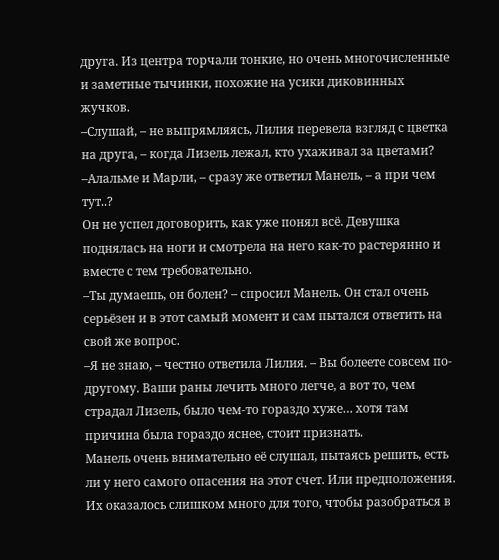друга. Из центра торчали тонкие, но очень многочисленные и заметные тычинки, похожие на усики диковинных жучков.
–Слушай, – не выпрямляясь, Лилия перевела взгляд с цветка на друга, – когда Лизель лежал, кто ухаживал за цветами?
–Алальме и Марли, – сразу же ответил Манель, – а при чем тут..?
Он не успел договорить, как уже понял всё. Девушка поднялась на ноги и смотрела на него как-то растерянно и вместе с тем требовательно.
–Ты думаешь, он болен? – спросил Манель. Он стал очень серьёзен и в этот самый момент и сам пытался ответить на свой же вопрос.
–Я не знаю, – честно ответила Лилия. – Вы болеете совсем по-другому. Ваши раны лечить много легче, а вот то, чем страдал Лизель, было чем-то гораздо хуже… хотя там причина была гораздо яснее, стоит признать.
Манель очень внимательно её слушал, пытаясь решить, есть ли у него самого опасения на этот счет. Или предположения.
Их оказалось слишком много для того, чтобы разобраться в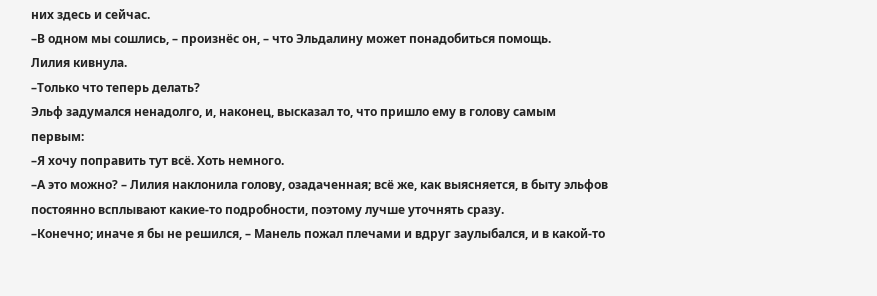них здесь и сейчас.
–В одном мы сошлись, – произнёс он, – что Эльдалину может понадобиться помощь.
Лилия кивнула.
–Только что теперь делать?
Эльф задумался ненадолго, и, наконец, высказал то, что пришло ему в голову самым первым:
–Я хочу поправить тут всё. Хоть немного.
–А это можно? – Лилия наклонила голову, озадаченная; всё же, как выясняется, в быту эльфов постоянно всплывают какие-то подробности, поэтому лучше уточнять сразу.
–Конечно; иначе я бы не решился, – Манель пожал плечами и вдруг заулыбался, и в какой-то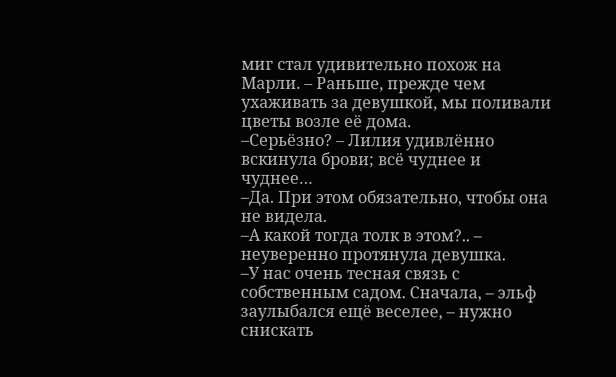миг стал удивительно похож на Марли. – Раньше, прежде чем ухаживать за девушкой, мы поливали цветы возле её дома.
–Серьёзно? – Лилия удивлённо вскинула брови; всё чуднее и чуднее…
–Да. При этом обязательно, чтобы она не видела.
–А какой тогда толк в этом?.. – неуверенно протянула девушка.
–У нас очень тесная связь с собственным садом. Сначала, – эльф заулыбался ещё веселее, – нужно снискать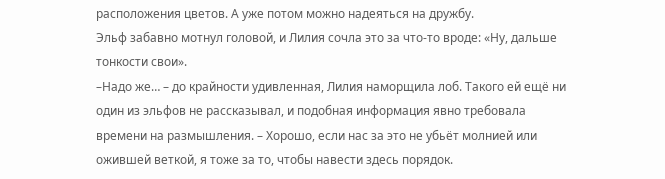расположения цветов. А уже потом можно надеяться на дружбу.
Эльф забавно мотнул головой, и Лилия сочла это за что-то вроде: «Ну, дальше тонкости свои».
–Надо же… – до крайности удивленная, Лилия наморщила лоб. Такого ей ещё ни один из эльфов не рассказывал, и подобная информация явно требовала времени на размышления. – Хорошо, если нас за это не убьёт молнией или ожившей веткой, я тоже за то, чтобы навести здесь порядок.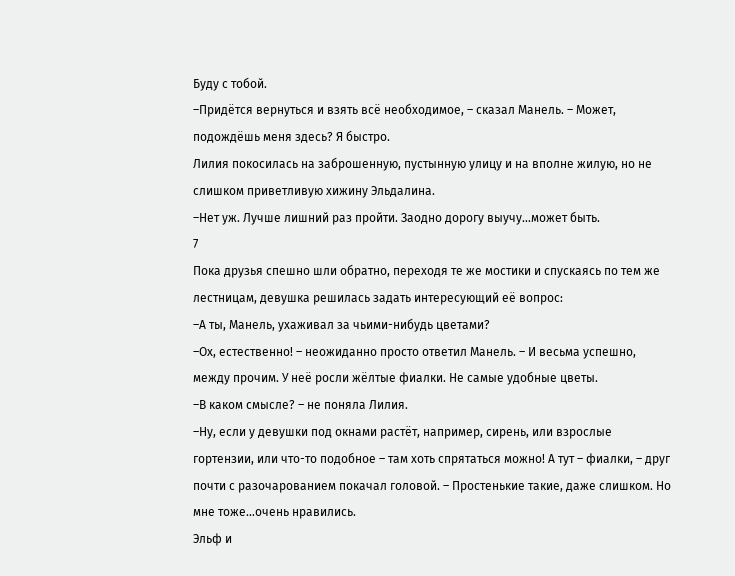Буду с тобой.
–Придётся вернуться и взять всё необходимое, – сказал Манель. – Может, подождёшь меня здесь? Я быстро.
Лилия покосилась на заброшенную, пустынную улицу и на вполне жилую, но не слишком приветливую хижину Эльдалина.
–Нет уж. Лучше лишний раз пройти. Заодно дорогу выучу…может быть.
7
Пока друзья спешно шли обратно, переходя те же мостики и спускаясь по тем же лестницам, девушка решилась задать интересующий её вопрос:
–А ты, Манель, ухаживал за чьими-нибудь цветами?
–Ох, естественно! – неожиданно просто ответил Манель. – И весьма успешно, между прочим. У неё росли жёлтые фиалки. Не самые удобные цветы.
–В каком смысле? – не поняла Лилия.
–Ну, если у девушки под окнами растёт, например, сирень, или взрослые гортензии, или что-то подобное – там хоть спрятаться можно! А тут – фиалки, – друг почти с разочарованием покачал головой. – Простенькие такие, даже слишком. Но мне тоже…очень нравились.
Эльф и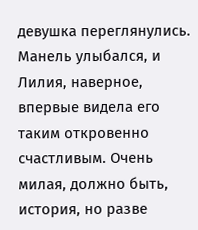девушка переглянулись. Манель улыбался, и Лилия, наверное, впервые видела его таким откровенно счастливым. Очень милая, должно быть, история, но разве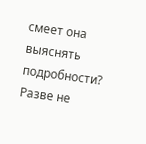смеет она выяснять подробности? Разве не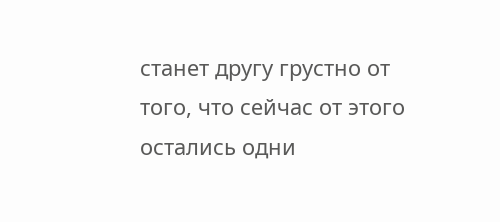станет другу грустно от того, что сейчас от этого остались одни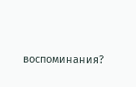воспоминания?